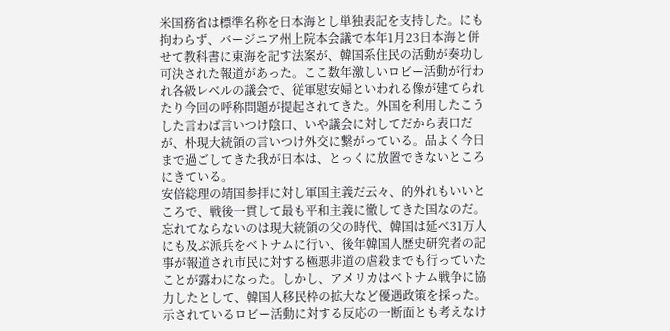米国務省は標準名称を日本海とし単独表記を支持した。にも拘わらず、バージニア州上院本会議で本年1月23日本海と併せて教科書に東海を記す法案が、韓国系住民の活動が奏功し可決された報道があった。ここ数年激しいロビー活動が行われ各級レベルの議会で、従軍慰安婦といわれる像が建てられたり今回の呼称問題が提起されてきた。外国を利用したこうした言わば言いつけ陰口、いや議会に対してだから表口だが、朴現大統領の言いつけ外交に繋がっている。品よく今日まで過ごしてきた我が日本は、とっくに放置できないところにきている。
安倍総理の靖国参拝に対し軍国主義だ云々、的外れもいいところで、戦後一貫して最も平和主義に徹してきた国なのだ。忘れてならないのは現大統領の父の時代、韓国は延べ31万人にも及ぶ派兵をベトナムに行い、後年韓国人歴史研究者の記事が報道され市民に対する極悪非道の虐殺までも行っていたことが露わになった。しかし、アメリカはベトナム戦争に協力したとして、韓国人移民枠の拡大など優遇政策を採った。示されているロビー活動に対する反応の一断面とも考えなけ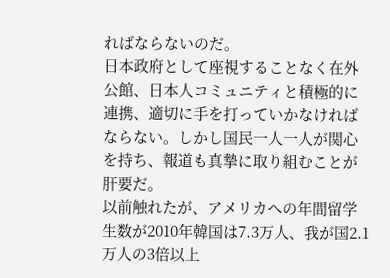ればならないのだ。
日本政府として座視することなく在外公館、日本人コミュニティと積極的に連携、適切に手を打っていかなければならない。しかし国民一人一人が関心を持ち、報道も真摯に取り組むことが肝要だ。
以前触れたが、アメリカへの年間留学生数が2010年韓国は7.3万人、我が国2.1万人の3倍以上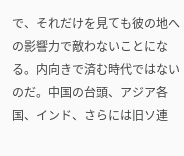で、それだけを見ても彼の地への影響力で敵わないことになる。内向きで済む時代ではないのだ。中国の台頭、アジア各国、インド、さらには旧ソ連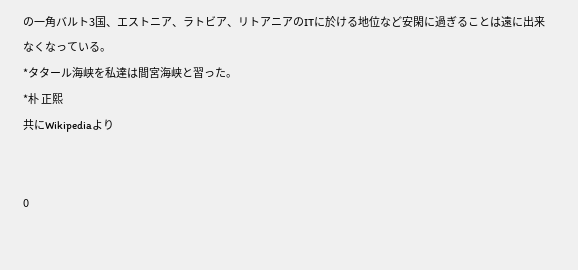の一角バルト3国、エストニア、ラトビア、リトアニアのITに於ける地位など安閑に過ぎることは遠に出来なくなっている。
*タタール海峡を私達は間宮海峡と習った。
*朴 正熙
共にWikipediaより


0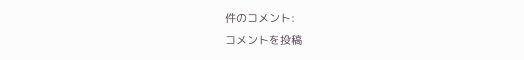件のコメント:
コメントを投稿